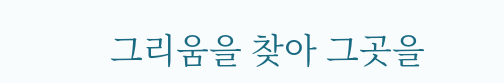그리움을 찾아 그곳을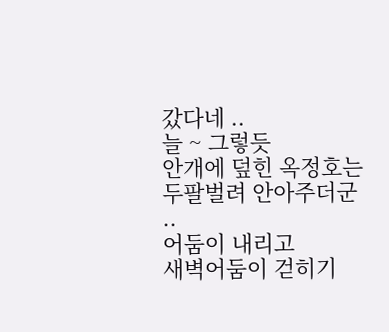갔다네 ..
늘 ~ 그렇듯
안개에 덮힌 옥정호는
두팔벌려 안아주더군 ..
어둠이 내리고
새벽어둠이 걷히기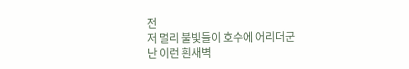전
저 멀리 불빛들이 호수에 어리더군
난 이런 흰새벽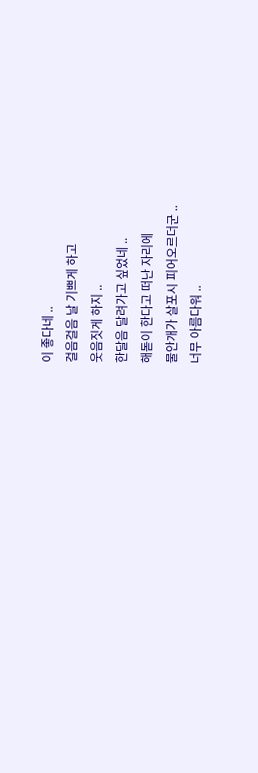이 좋다네 ..
걸음걸음 날 기쁘게 하고
웃음짓게 하지 ..
한달음 달려가고 싶었네 ..
해돋이 한다고 떠난 자리에
물안개가 살포시 피어오르더군 ..
너무 아름다워 ..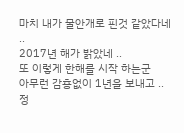마치 내가 물안개로 핀것 같았다네 ..
2017년 해가 밝았네 ..
또 이렇게 한해를 시작 하는군
아무런 감흥없이 1년을 보내고 ..
정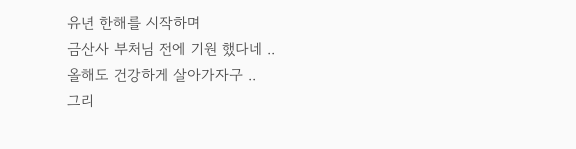유년 한해를 시작하며
금산사 부처님 전에 기원 했다네 ..
올해도 건강하게 살아가자구 ..
그리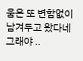움은 또 변함없이 남겨두고 왔다네
그래야 ..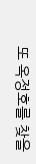또 옥정호를 찾을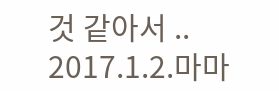것 같아서 ..
2017.1.2.마마